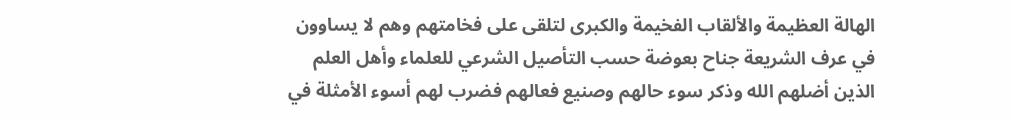الهالة العظيمة والألقاب الفخيمة والكبرى لتلقى على فخامتهم وهم لا يساوون في عرف الشريعة جناح بعوضة حسب التأصيل الشرعي للعلماء وأهل العلم الذين أضلهم الله وذكر سوء حالهم وصنيع فعالهم فضرب لهم أسوء الأمثلة في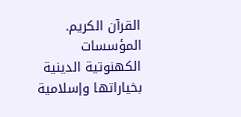القرآن الكريم. المؤسسات الكهنوتية الدينية بخياراتها وإسلامية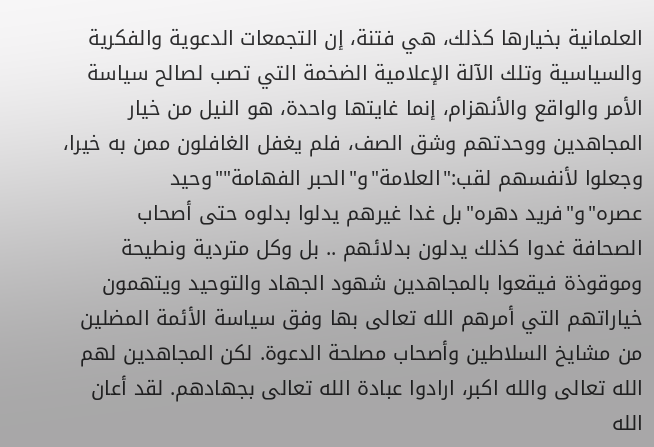العلمانية بخيارها كذلك، هي فتنة، إن التجمعات الدعوية والفكرية والسياسية وتلك الآلة الإعلامية الضخمة التي تصب لصالح سياسة الأمر والواقع والأنهزام، إنما غايتها واحدة، هو النيل من خيار المجاهدين ووحدتهم وشق الصف، فلم يغفل الغافلون ممن به خيرا، وجعلوا لأنفسهم لقب:"العلامة"و"الحبر الفهامة""وحيد عصره"و"فريد دهره"بل غدا غيرهم يدلوا بدلوه حتى أصحاب الصحافة غدوا كذلك يدلون بدلائهم .. بل وكل متردية ونطيحة وموقوذة فيقعوا بالمجاهدين شهود الجهاد والتوحيد ويتهمون خياراتهم التي أمرهم الله تعالى بها وفق سياسة الأئمة المضلين من مشايخ السلاطين وأصحاب مصلحة الدعوة. لكن المجاهدين لهم الله تعالى والله اكبر، ارادوا عبادة الله تعالى بجهادهم. لقد أعان الله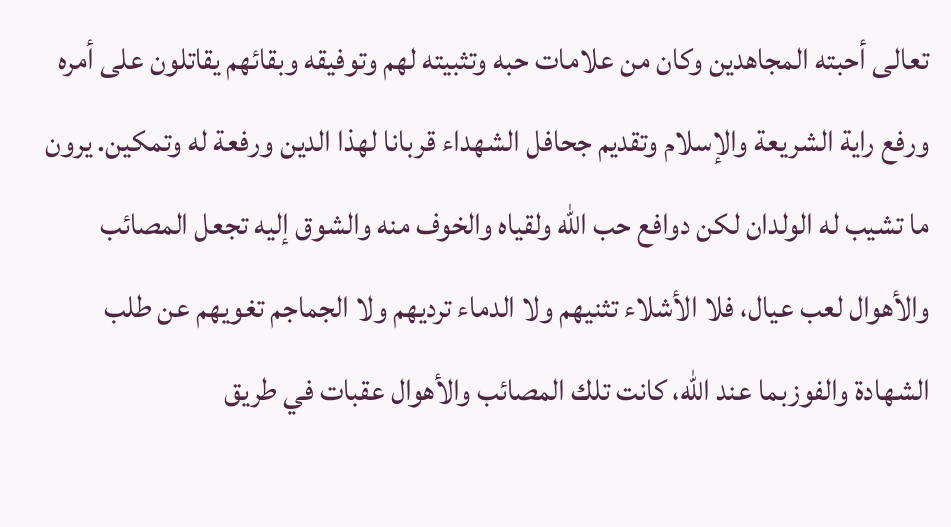تعالى أحبته المجاهدين وكان من علامات حبه وتثبيته لهم وتوفيقه وبقائهم يقاتلون على أمره ورفع راية الشريعة والإسلام وتقديم جحافل الشهداء قربانا لهذا الدين ورفعة له وتمكين. يرون ما تشيب له الولدان لكن دوافع حب الله ولقياه والخوف منه والشوق إليه تجعل المصائب والأهوال لعب عيال، فلا الأشلاء تثنيهم ولا الدماء ترديهم ولا الجماجم تغويهم عن طلب الشهادة والفوزبما عند الله، كانت تلك المصائب والأهوال عقبات في طريق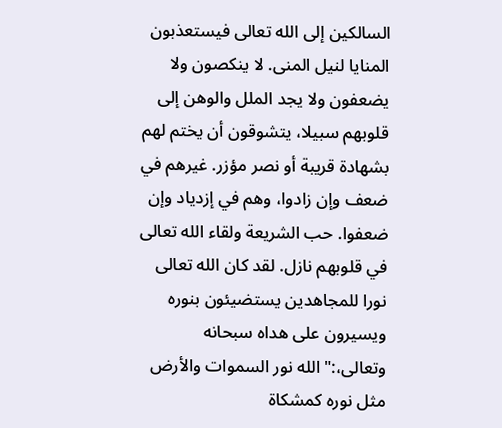السالكين إلى الله تعالى فيستعذبون المنايا لنيل المنى. لا ينكصون ولا يضعفون ولا يجد الملل والوهن إلى قلوبهم سبيلا، يتشوقون أن يختم لهم بشهادة قريبة أو نصر مؤزر. غيرهم في ضعف وإن زادوا، وهم في إزدياد وإن ضعفوا. حب الشريعة ولقاء الله تعالى في قلوبهم نازل. لقد كان الله تعالى نورا للمجاهدين يستضيئون بنوره ويسيرون على هداه سبحانه وتعالى،:"الله نور السموات والأرض مثل نوره كمشكاة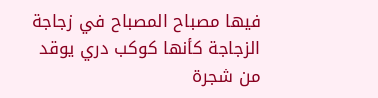فيها مصباح المصباح في زجاجة الزجاجة كأنها كوكب دري يوقد من شجرة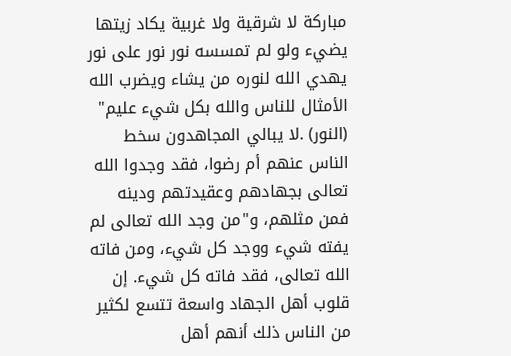مباركة لا شرقية ولا غربية يكاد زيتها يضيء ولو لم تمسسه نور نور على نور يهدي الله لنوره من يشاء ويضرب الله الأمثال للناس والله بكل شيء عليم" (النور) .لا يبالي المجاهدون سخط الناس عنهم أم رضوا، فقد وجدوا الله تعالى بجهادهم وعقيدتهم ودينه فمن مثلهم، و"من وجد الله تعالى لم يفته شيء ووجد كل شيء، ومن فاته الله تعالى، فقد فاته كل شيء. إن قلوب أهل الجهاد واسعة تتسع لكثير من الناس ذلك أنهم أهل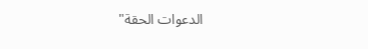الدعوات الحقة"